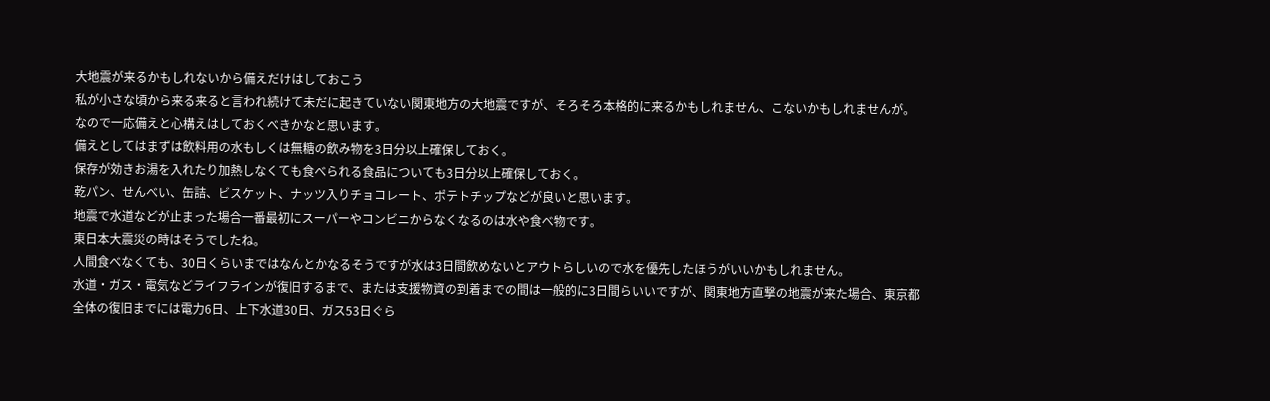大地震が来るかもしれないから備えだけはしておこう
私が小さな頃から来る来ると言われ続けて未だに起きていない関東地方の大地震ですが、そろそろ本格的に来るかもしれません、こないかもしれませんが。
なので一応備えと心構えはしておくべきかなと思います。
備えとしてはまずは飲料用の水もしくは無糖の飲み物を3日分以上確保しておく。
保存が効きお湯を入れたり加熱しなくても食べられる食品についても3日分以上確保しておく。
乾パン、せんべい、缶詰、ビスケット、ナッツ入りチョコレート、ポテトチップなどが良いと思います。
地震で水道などが止まった場合一番最初にスーパーやコンビニからなくなるのは水や食べ物です。
東日本大震災の時はそうでしたね。
人間食べなくても、30日くらいまではなんとかなるそうですが水は3日間飲めないとアウトらしいので水を優先したほうがいいかもしれません。
水道・ガス・電気などライフラインが復旧するまで、または支援物資の到着までの間は一般的に3日間らいいですが、関東地方直撃の地震が来た場合、東京都全体の復旧までには電力6日、上下水道30日、ガス53日ぐら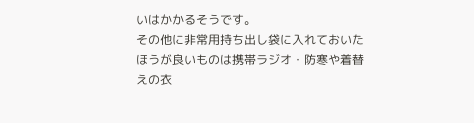いはかかるそうです。
その他に非常用持ち出し袋に入れておいたほうが良いものは携帯ラジオ・防寒や着替えの衣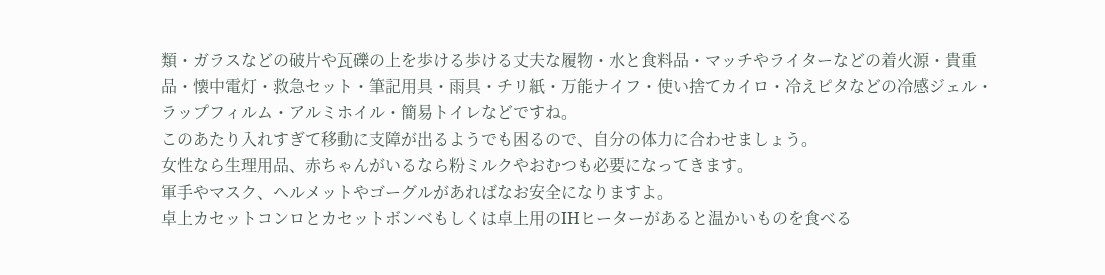類・ガラスなどの破片や瓦礫の上を歩ける歩ける丈夫な履物・水と食料品・マッチやライターなどの着火源・貴重品・懐中電灯・救急セット・筆記用具・雨具・チリ紙・万能ナイフ・使い捨てカイロ・冷えピタなどの冷感ジェル・ラップフィルム・アルミホイル・簡易トイレなどですね。
このあたり入れすぎて移動に支障が出るようでも困るので、自分の体力に合わせましょう。
女性なら生理用品、赤ちゃんがいるなら粉ミルクやおむつも必要になってきます。
軍手やマスク、ヘルメットやゴーグルがあればなお安全になりますよ。
卓上カセットコンロとカセットボンベもしくは卓上用のIHヒーターがあると温かいものを食べる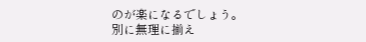のが楽になるでしょう。
別に無理に揃え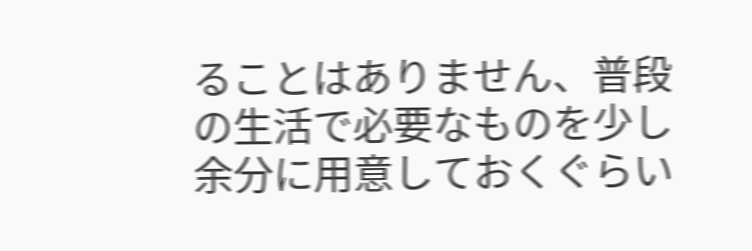ることはありません、普段の生活で必要なものを少し余分に用意しておくぐらい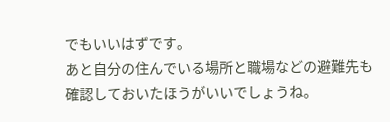でもいいはずです。
あと自分の住んでいる場所と職場などの避難先も確認しておいたほうがいいでしょうね。